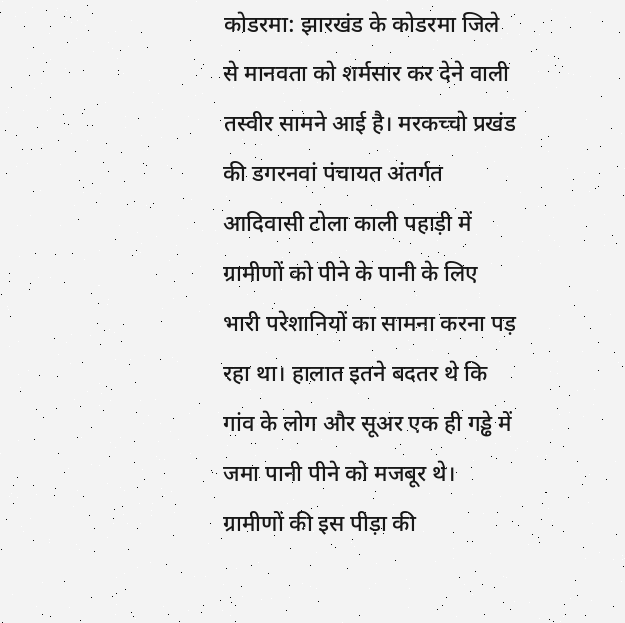कोडरमा: झारखंड के कोडरमा जिले से मानवता को शर्मसार कर देने वाली तस्वीर सामने आई है। मरकच्चो प्रखंड की डगरनवां पंचायत अंतर्गत आदिवासी टोला काली पहाड़ी में ग्रामीणों को पीने के पानी के लिए भारी परेशानियों का सामना करना पड़ रहा था। हालात इतने बदतर थे कि गांव के लोग और सूअर एक ही गड्ढे में जमा पानी पीने को मजबूर थे।
ग्रामीणों की इस पीड़ा की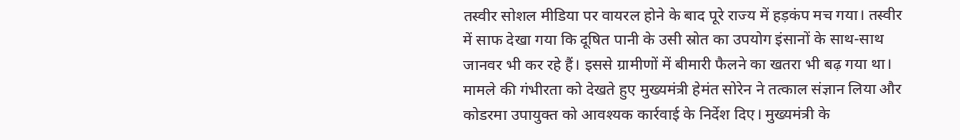तस्वीर सोशल मीडिया पर वायरल होने के बाद पूरे राज्य में हड़कंप मच गया। तस्वीर में साफ देखा गया कि दूषित पानी के उसी स्रोत का उपयोग इंसानों के साथ-साथ जानवर भी कर रहे हैं। इससे ग्रामीणों में बीमारी फैलने का खतरा भी बढ़ गया था।
मामले की गंभीरता को देखते हुए मुख्यमंत्री हेमंत सोरेन ने तत्काल संज्ञान लिया और कोडरमा उपायुक्त को आवश्यक कार्रवाई के निर्देश दिए। मुख्यमंत्री के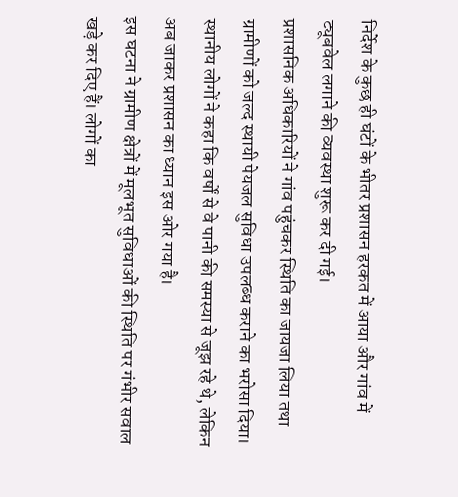निर्देश के कुछ ही घंटों के भीतर प्रशासन हरकत में आया और गांव में ट्यूबवेल लगाने की व्यवस्था शुरू कर दी गई।
प्रशासनिक अधिकारियों ने गांव पहुंचकर स्थिति का जायजा लिया तथा ग्रामीणों को जल्द स्थायी पेयजल सुविधा उपलब्ध कराने का भरोसा दिया। स्थानीय लोगों ने कहा कि वर्षों से वे पानी की समस्या से जूझ रहे थे, लेकिन अब जाकर प्रशासन का ध्यान इस ओर गया है।
इस घटना ने ग्रामीण क्षेत्रों में मूलभूत सुविधाओं की स्थिति पर गंभीर सवाल खड़े कर दिए हैं। लोगों का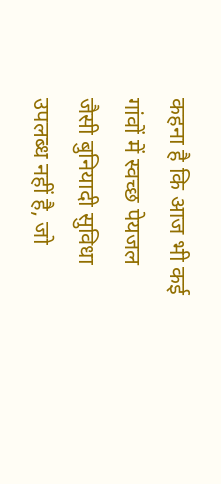कहना है कि आज भी कई गांवों में स्वच्छ पेयजल जैसी बुनियादी सुविधा उपलब्ध नहीं है, जो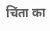चिंता का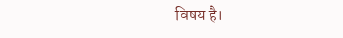विषय है।